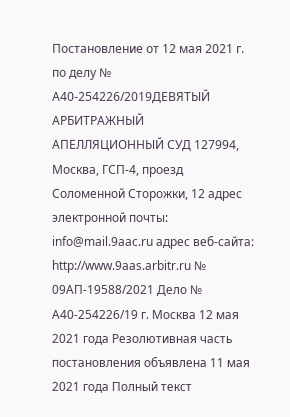Постановление от 12 мая 2021 г. по делу № А40-254226/2019ДЕВЯТЫЙ АРБИТРАЖНЫЙ АПЕЛЛЯЦИОННЫЙ СУД 127994, Москва, ГСП-4, проезд Соломенной Сторожки, 12 адрес электронной почты: info@mail.9aac.ru адрес веб-сайта: http://www.9aas.arbitr.ru № 09АП-19588/2021 Дело № А40-254226/19 г. Москва 12 мая 2021 года Резолютивная часть постановления объявлена 11 мая 2021 года Полный текст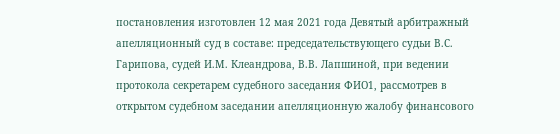постановления изготовлен 12 мая 2021 года Девятый арбитражный апелляционный суд в составе: председательствующего судьи В.С. Гарипова, судей И.М. Клеандрова, В.В. Лапшиной, при ведении протокола секретарем судебного заседания ФИО1, рассмотрев в открытом судебном заседании апелляционную жалобу финансового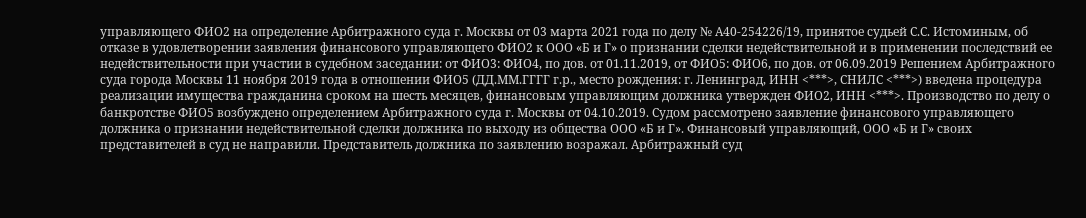управляющего ФИО2 на определение Арбитражного суда г. Москвы от 03 марта 2021 года по делу № А40-254226/19, принятое судьей С.С. Истоминым, об отказе в удовлетворении заявления финансового управляющего ФИО2 к ООО «Б и Г» о признании сделки недействительной и в применении последствий ее недействительности при участии в судебном заседании: от ФИО3: ФИО4, по дов. от 01.11.2019, от ФИО5: ФИО6, по дов. от 06.09.2019 Решением Арбитражного суда города Москвы 11 ноября 2019 года в отношении ФИО5 (ДД.ММ.ГГГГ г.р., место рождения: г. Ленинград, ИНН <***>, СНИЛС <***>) введена процедура реализации имущества гражданина сроком на шесть месяцев, финансовым управляющим должника утвержден ФИО2, ИНН <***>. Производство по делу о банкротстве ФИО5 возбуждено определением Арбитражного суда г. Москвы от 04.10.2019. Судом рассмотрено заявление финансового управляющего должника о признании недействительной сделки должника по выходу из общества ООО «Б и Г». Финансовый управляющий, ООО «Б и Г» своих представителей в суд не направили. Представитель должника по заявлению возражал. Арбитражный суд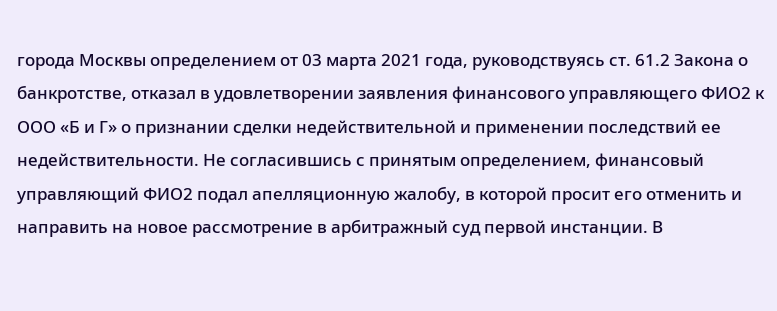города Москвы определением от 03 марта 2021 года, руководствуясь ст. 61.2 Закона о банкротстве, отказал в удовлетворении заявления финансового управляющего ФИО2 к ООО «Б и Г» о признании сделки недействительной и применении последствий ее недействительности. Не согласившись с принятым определением, финансовый управляющий ФИО2 подал апелляционную жалобу, в которой просит его отменить и направить на новое рассмотрение в арбитражный суд первой инстанции. В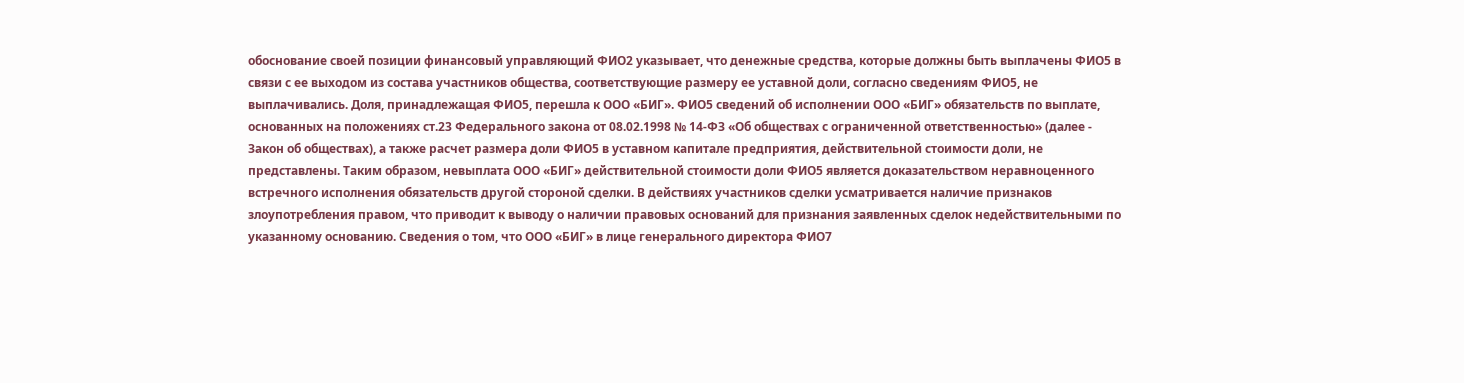обоснование своей позиции финансовый управляющий ФИО2 указывает, что денежные средства, которые должны быть выплачены ФИО5 в связи с ее выходом из состава участников общества, соответствующие размеру ее уставной доли, согласно сведениям ФИО5, не выплачивались. Доля, принадлежащая ФИО5, перешла к ООО «БИГ». ФИО5 сведений об исполнении ООО «БИГ» обязательств по выплате, основанных на положениях ст.23 Федерального закона от 08.02.1998 № 14-ФЗ «Об обществах с ограниченной ответственностью» (далее - Закон об обществах), а также расчет размера доли ФИО5 в уставном капитале предприятия, действительной стоимости доли, не представлены. Таким образом, невыплата ООО «БИГ» действительной стоимости доли ФИО5 является доказательством неравноценного встречного исполнения обязательств другой стороной сделки. В действиях участников сделки усматривается наличие признаков злоупотребления правом, что приводит к выводу о наличии правовых оснований для признания заявленных сделок недействительными по указанному основанию. Сведения о том, что ООО «БИГ» в лице генерального директора ФИО7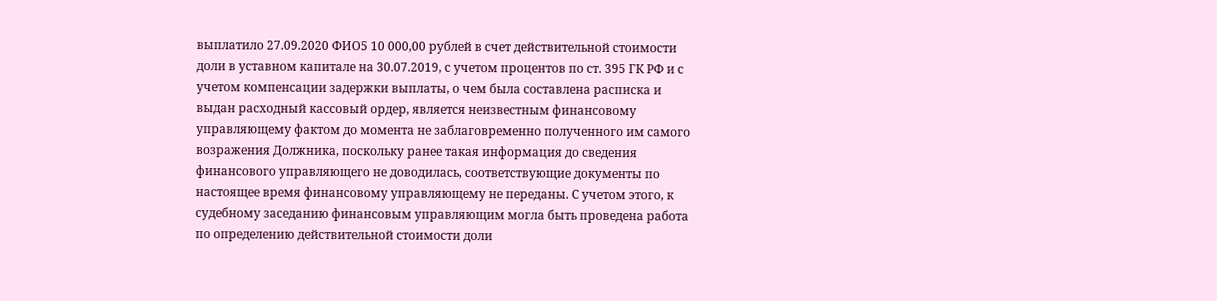выплатило 27.09.2020 ФИО5 10 000,00 рублей в счет действительной стоимости доли в уставном капитале на 30.07.2019, с учетом процентов по ст. 395 ГК РФ и с учетом компенсации задержки выплаты, о чем была составлена расписка и выдан расходный кассовый ордер, является неизвестным финансовому управляющему фактом до момента не заблаговременно полученного им самого возражения Должника, поскольку ранее такая информация до сведения финансового управляющего не доводилась, соответствующие документы по настоящее время финансовому управляющему не переданы. С учетом этого, к судебному заседанию финансовым управляющим могла быть проведена работа по определению действительной стоимости доли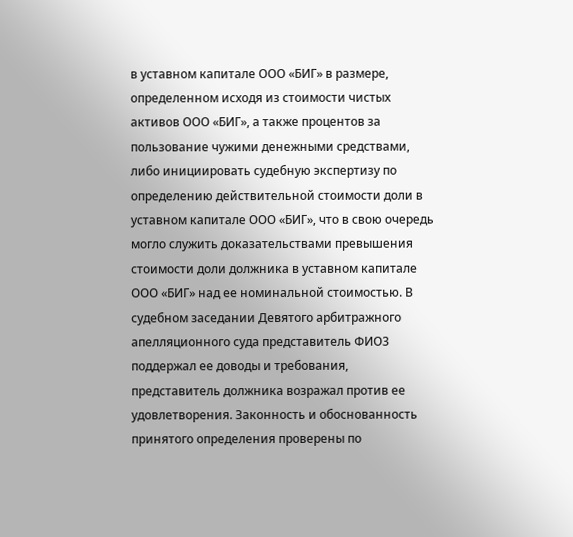в уставном капитале ООО «БИГ» в размере, определенном исходя из стоимости чистых активов ООО «БИГ», а также процентов за пользование чужими денежными средствами, либо инициировать судебную экспертизу по определению действительной стоимости доли в уставном капитале ООО «БИГ», что в свою очередь могло служить доказательствами превышения стоимости доли должника в уставном капитале ООО «БИГ» над ее номинальной стоимостью. В судебном заседании Девятого арбитражного апелляционного суда представитель ФИО3 поддержал ее доводы и требования, представитель должника возражал против ее удовлетворения. Законность и обоснованность принятого определения проверены по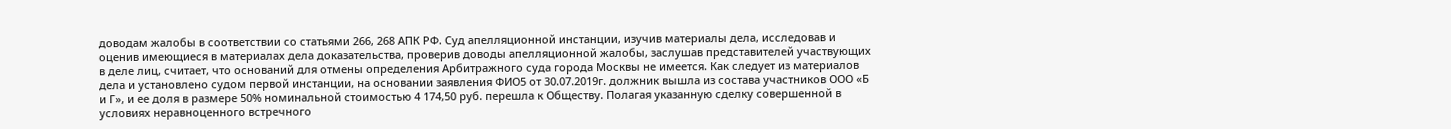доводам жалобы в соответствии со статьями 266, 268 АПК РФ. Суд апелляционной инстанции, изучив материалы дела, исследовав и оценив имеющиеся в материалах дела доказательства, проверив доводы апелляционной жалобы, заслушав представителей участвующих в деле лиц, считает, что оснований для отмены определения Арбитражного суда города Москвы не имеется. Как следует из материалов дела и установлено судом первой инстанции, на основании заявления ФИО5 от 30.07.2019г. должник вышла из состава участников ООО «Б и Г», и ее доля в размере 50% номинальной стоимостью 4 174,50 руб. перешла к Обществу. Полагая указанную сделку совершенной в условиях неравноценного встречного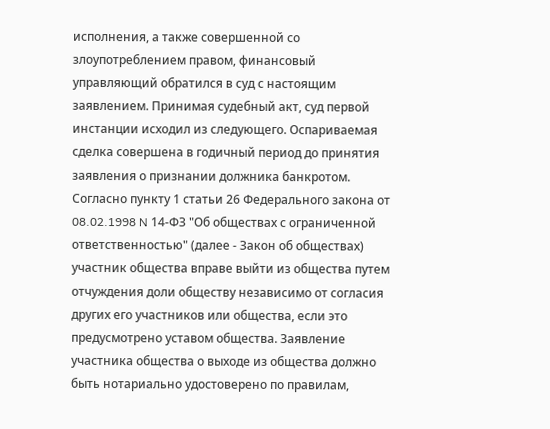исполнения, а также совершенной со злоупотреблением правом, финансовый управляющий обратился в суд с настоящим заявлением. Принимая судебный акт, суд первой инстанции исходил из следующего. Оспариваемая сделка совершена в годичный период до принятия заявления о признании должника банкротом. Согласно пункту 1 статьи 26 Федерального закона от 08.02.1998 N 14-ФЗ "Об обществах с ограниченной ответственностью" (далее - Закон об обществах) участник общества вправе выйти из общества путем отчуждения доли обществу независимо от согласия других его участников или общества, если это предусмотрено уставом общества. Заявление участника общества о выходе из общества должно быть нотариально удостоверено по правилам,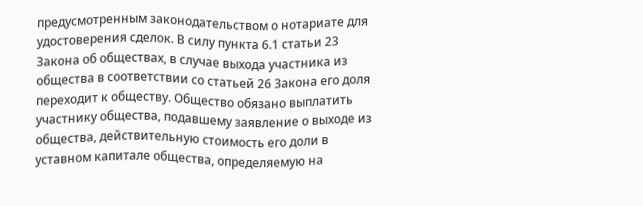предусмотренным законодательством о нотариате для удостоверения сделок. В силу пункта 6.1 статьи 23 Закона об обществах, в случае выхода участника из общества в соответствии со статьей 26 Закона его доля переходит к обществу. Общество обязано выплатить участнику общества, подавшему заявление о выходе из общества, действительную стоимость его доли в уставном капитале общества, определяемую на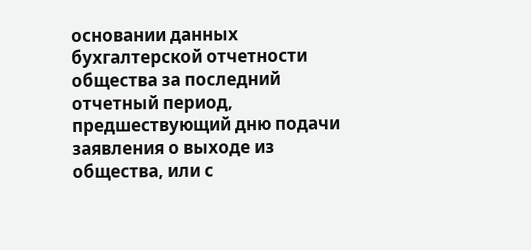основании данных бухгалтерской отчетности общества за последний отчетный период, предшествующий дню подачи заявления о выходе из общества, или с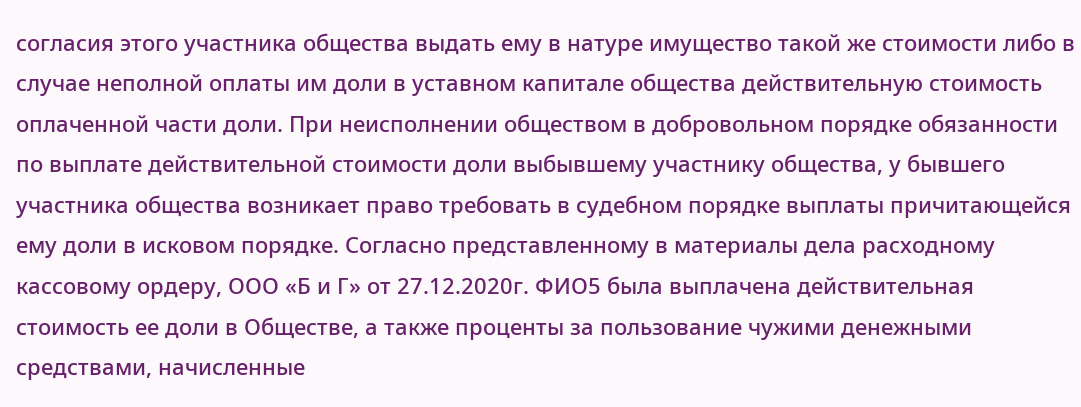согласия этого участника общества выдать ему в натуре имущество такой же стоимости либо в случае неполной оплаты им доли в уставном капитале общества действительную стоимость оплаченной части доли. При неисполнении обществом в добровольном порядке обязанности по выплате действительной стоимости доли выбывшему участнику общества, у бывшего участника общества возникает право требовать в судебном порядке выплаты причитающейся ему доли в исковом порядке. Согласно представленному в материалы дела расходному кассовому ордеру, ООО «Б и Г» от 27.12.2020г. ФИО5 была выплачена действительная стоимость ее доли в Обществе, а также проценты за пользование чужими денежными средствами, начисленные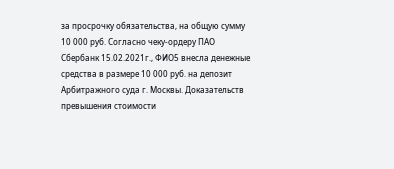за просрочку обязательства, на общую сумму 10 000 руб. Согласно чеку-ордеру ПАО Сбербанк 15.02.2021г., ФИО5 внесла денежные средства в размере 10 000 руб. на депозит Арбитражного суда г. Москвы. Доказательств превышения стоимости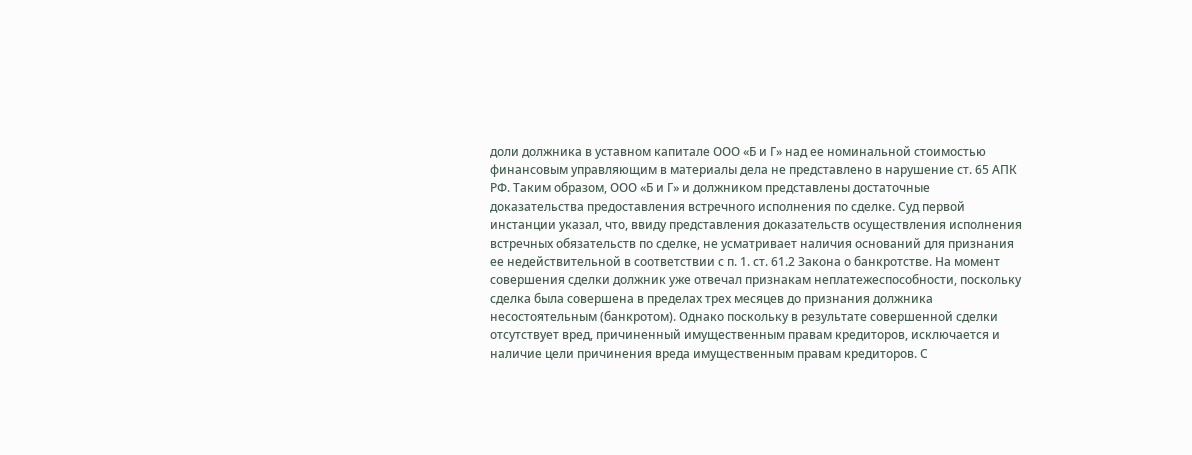доли должника в уставном капитале ООО «Б и Г» над ее номинальной стоимостью финансовым управляющим в материалы дела не представлено в нарушение ст. 65 АПК РФ. Таким образом, ООО «Б и Г» и должником представлены достаточные доказательства предоставления встречного исполнения по сделке. Суд первой инстанции указал, что, ввиду представления доказательств осуществления исполнения встречных обязательств по сделке, не усматривает наличия оснований для признания ее недействительной в соответствии с п. 1. ст. 61.2 Закона о банкротстве. На момент совершения сделки должник уже отвечал признакам неплатежеспособности, поскольку сделка была совершена в пределах трех месяцев до признания должника несостоятельным (банкротом). Однако поскольку в результате совершенной сделки отсутствует вред, причиненный имущественным правам кредиторов, исключается и наличие цели причинения вреда имущественным правам кредиторов. С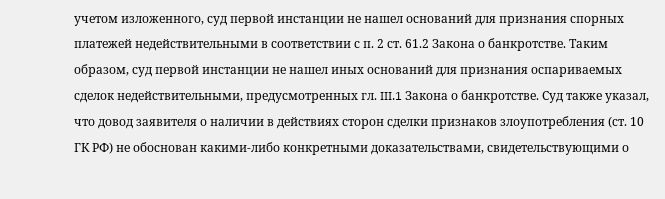учетом изложенного, суд первой инстанции не нашел оснований для признания спорных платежей недействительными в соответствии с п. 2 ст. 61.2 Закона о банкротстве. Таким образом, суд первой инстанции не нашел иных оснований для признания оспариваемых сделок недействительными, предусмотренных гл. III.1 Закона о банкротстве. Суд также указал, что довод заявителя о наличии в действиях сторон сделки признаков злоупотребления (ст. 10 ГК РФ) не обоснован какими-либо конкретными доказательствами, свидетельствующими о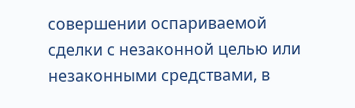совершении оспариваемой сделки с незаконной целью или незаконными средствами, в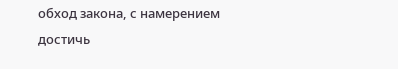обход закона, с намерением достичь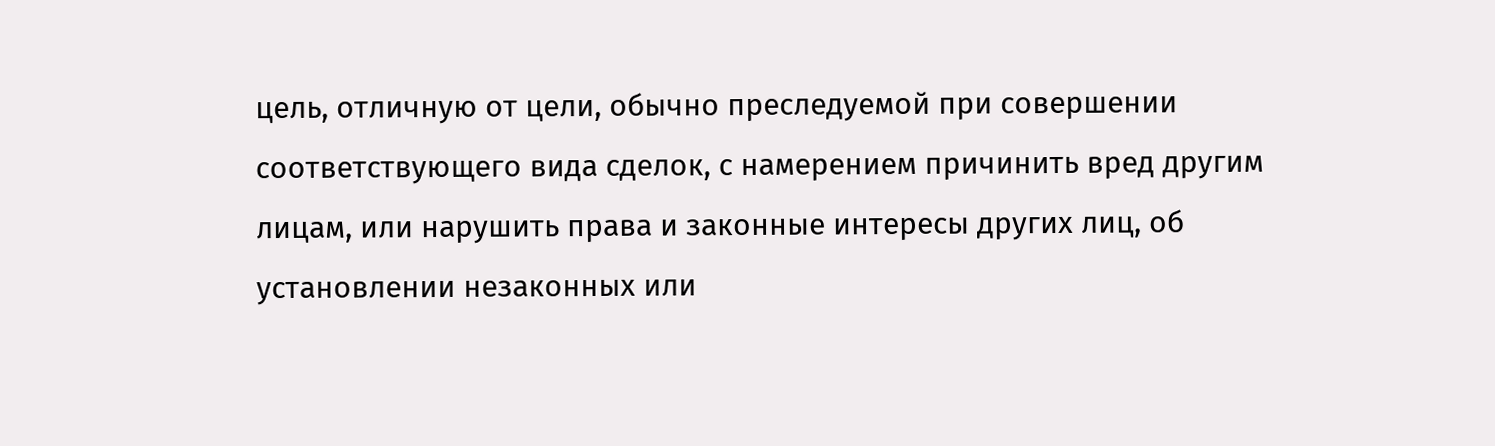цель, отличную от цели, обычно преследуемой при совершении соответствующего вида сделок, с намерением причинить вред другим лицам, или нарушить права и законные интересы других лиц, об установлении незаконных или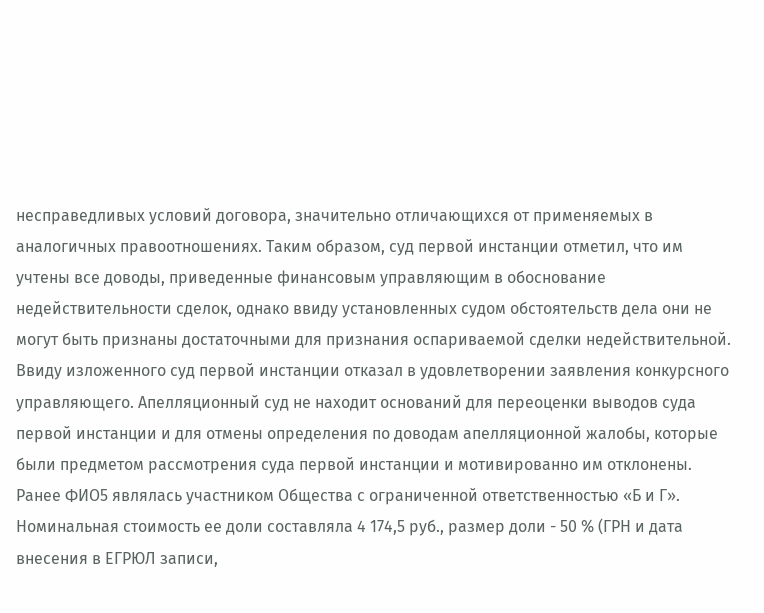несправедливых условий договора, значительно отличающихся от применяемых в аналогичных правоотношениях. Таким образом, суд первой инстанции отметил, что им учтены все доводы, приведенные финансовым управляющим в обоснование недействительности сделок, однако ввиду установленных судом обстоятельств дела они не могут быть признаны достаточными для признания оспариваемой сделки недействительной. Ввиду изложенного суд первой инстанции отказал в удовлетворении заявления конкурсного управляющего. Апелляционный суд не находит оснований для переоценки выводов суда первой инстанции и для отмены определения по доводам апелляционной жалобы, которые были предметом рассмотрения суда первой инстанции и мотивированно им отклонены. Ранее ФИО5 являлась участником Общества с ограниченной ответственностью «Б и Г». Номинальная стоимость ее доли составляла 4 174,5 руб., размер доли - 50 % (ГРН и дата внесения в ЕГРЮЛ записи,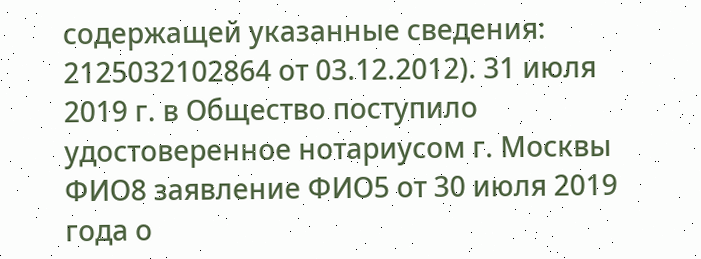содержащей указанные сведения: 2125032102864 от 03.12.2012). 31 июля 2019 г. в Общество поступило удостоверенное нотариусом г. Москвы ФИО8 заявление ФИО5 от 30 июля 2019 года о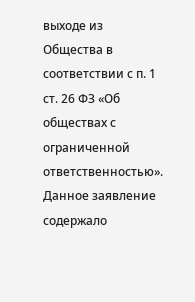выходе из Общества в соответствии с п. 1 ст. 26 ФЗ «Об обществах с ограниченной ответственностью». Данное заявление содержало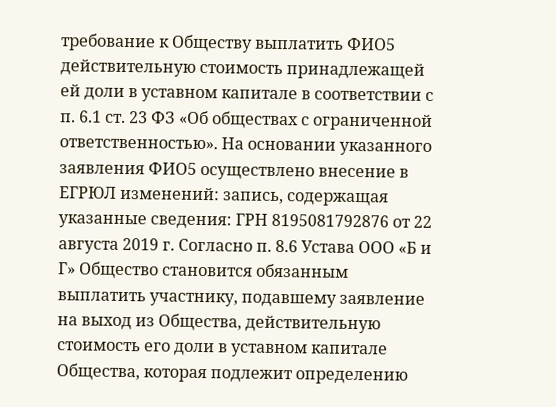требование к Обществу выплатить ФИО5 действительную стоимость принадлежащей ей доли в уставном капитале в соответствии с п. 6.1 ст. 23 ФЗ «Об обществах с ограниченной ответственностью». На основании указанного заявления ФИО5 осуществлено внесение в ЕГРЮЛ изменений: запись, содержащая указанные сведения: ГРН 8195081792876 от 22 августа 2019 г. Согласно п. 8.6 Устава ООО «Б и Г» Общество становится обязанным выплатить участнику, подавшему заявление на выход из Общества, действительную стоимость его доли в уставном капитале Общества, которая подлежит определению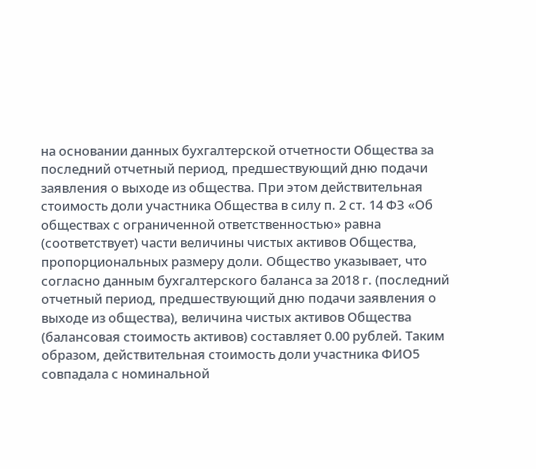на основании данных бухгалтерской отчетности Общества за последний отчетный период, предшествующий дню подачи заявления о выходе из общества. При этом действительная стоимость доли участника Общества в силу п. 2 ст. 14 ФЗ «Об обществах с ограниченной ответственностью» равна (соответствует) части величины чистых активов Общества, пропорциональных размеру доли. Общество указывает, что согласно данным бухгалтерского баланса за 2018 г. (последний отчетный период, предшествующий дню подачи заявления о выходе из общества), величина чистых активов Общества (балансовая стоимость активов) составляет 0.00 рублей. Таким образом, действительная стоимость доли участника ФИО5 совпадала с номинальной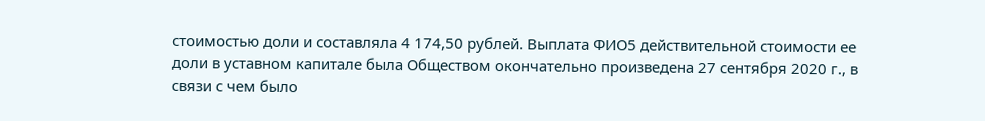стоимостью доли и составляла 4 174,50 рублей. Выплата ФИО5 действительной стоимости ее доли в уставном капитале была Обществом окончательно произведена 27 сентября 2020 г., в связи с чем было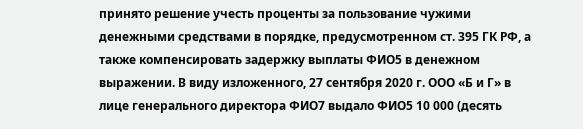принято решение учесть проценты за пользование чужими денежными средствами в порядке, предусмотренном ст. 395 ГК РФ, а также компенсировать задержку выплаты ФИО5 в денежном выражении. В виду изложенного, 27 сентября 2020 г. ООО «Б и Г» в лице генерального директора ФИО7 выдало ФИО5 10 000 (десять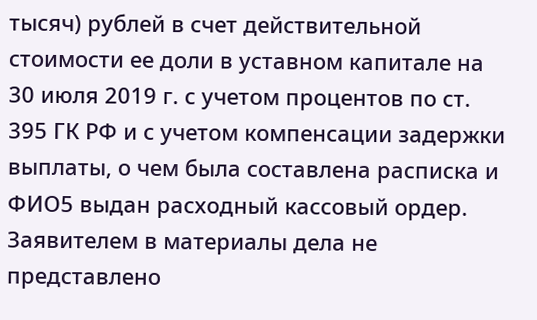тысяч) рублей в счет действительной стоимости ее доли в уставном капитале на 30 июля 2019 г. с учетом процентов по ст. 395 ГК РФ и с учетом компенсации задержки выплаты, о чем была составлена расписка и ФИО5 выдан расходный кассовый ордер. Заявителем в материалы дела не представлено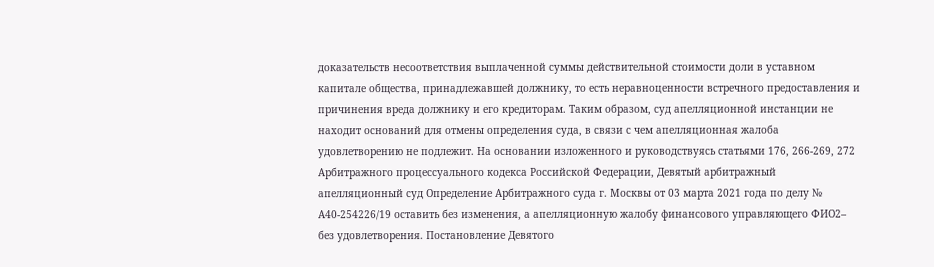доказательств несоответствия выплаченной суммы действительной стоимости доли в уставном капитале общества, принадлежавшей должнику, то есть неравноценности встречного предоставления и причинения вреда должнику и его кредиторам. Таким образом, суд апелляционной инстанции не находит оснований для отмены определения суда, в связи с чем апелляционная жалоба удовлетворению не подлежит. На основании изложенного и руководствуясь статьями 176, 266-269, 272 Арбитражного процессуального кодекса Российской Федерации, Девятый арбитражный апелляционный суд Определение Арбитражного суда г. Москвы от 03 марта 2021 года по делу № А40-254226/19 оставить без изменения, а апелляционную жалобу финансового управляющего ФИО2– без удовлетворения. Постановление Девятого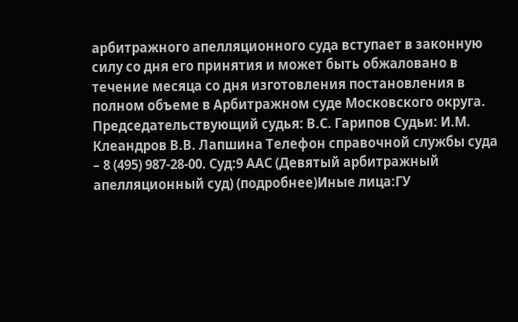арбитражного апелляционного суда вступает в законную силу со дня его принятия и может быть обжаловано в течение месяца со дня изготовления постановления в полном объеме в Арбитражном суде Московского округа. Председательствующий судья: В.С. Гарипов Судьи: И.М. Клеандров В.В. Лапшина Телефон справочной службы суда – 8 (495) 987-28-00. Суд:9 ААС (Девятый арбитражный апелляционный суд) (подробнее)Иные лица:ГУ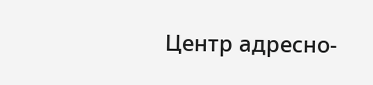Центр адресно-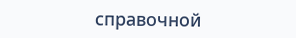справочной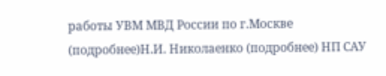работы УВМ МВД России по г.Москве (подробнее)Н.И. Николаенко (подробнее) НП САУ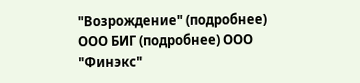"Возрождение" (подробнее) ООО БИГ (подробнее) ООО "Финэкс"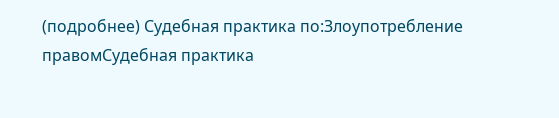(подробнее) Судебная практика по:Злоупотребление правомСудебная практика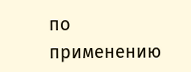по применению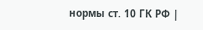нормы ст. 10 ГК РФ |